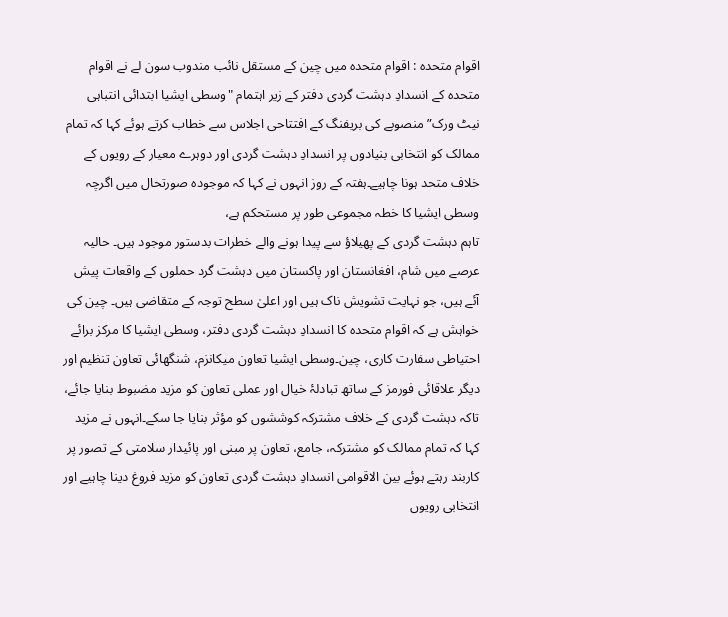اقوام متحدہ : اقوام متحدہ میں چین کے مستقل نائب مندوب سون لے نے اقوام متحدہ کے انسدادِ دہشت گردی دفتر کے زیر اہتمام "وسطی ایشیا ابتدائی انتباہی نیٹ ورک” منصوبے کی بریفنگ کے افتتاحی اجلاس سے خطاب کرتے ہوئے کہا کہ تمام ممالک کو انتخابی بنیادوں پر انسدادِ دہشت گردی اور دوہرے معیار کے رویوں کے خلاف متحد ہونا چاہیے۔ہفتہ کے روز انہوں نے کہا کہ موجودہ صورتحال میں اگرچہ وسطی ایشیا کا خطہ مجموعی طور پر مستحکم ہے،
تاہم دہشت گردی کے پھیلاؤ سے پیدا ہونے والے خطرات بدستور موجود ہیں۔ حالیہ عرصے میں شام، افغانستان اور پاکستان میں دہشت گرد حملوں کے واقعات پیش آئے ہیں، جو نہایت تشویش ناک ہیں اور اعلیٰ سطح توجہ کے متقاضی ہیں۔ چین کی خواہش ہے کہ اقوام متحدہ کا انسدادِ دہشت گردی دفتر، وسطی ایشیا کا مرکز برائے احتیاطی سفارت کاری، چین۔وسطی ایشیا تعاون میکانزم، شنگھائی تعاون تنظیم اور دیگر علاقائی فورمز کے ساتھ تبادلۂ خیال اور عملی تعاون کو مزید مضبوط بنایا جائے، تاکہ دہشت گردی کے خلاف مشترکہ کوششوں کو مؤثر بنایا جا سکے۔انہوں نے مزید کہا کہ تمام ممالک کو مشترکہ، جامع، تعاون پر مبنی اور پائیدار سلامتی کے تصور پر کاربند رہتے ہوئے بین الاقوامی انسدادِ دہشت گردی تعاون کو مزید فروغ دینا چاہیے اور انتخابی رویوں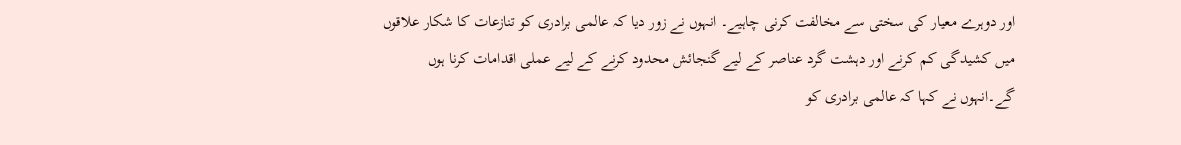اور دوہرے معیار کی سختی سے مخالفت کرنی چاہیے۔ انہوں نے زور دیا کہ عالمی برادری کو تنازعات کا شکار علاقوں میں کشیدگی کم کرنے اور دہشت گرد عناصر کے لیے گنجائش محدود کرنے کے لیے عملی اقدامات کرنا ہوں گے۔انہوں نے کہا کہ عالمی برادری کو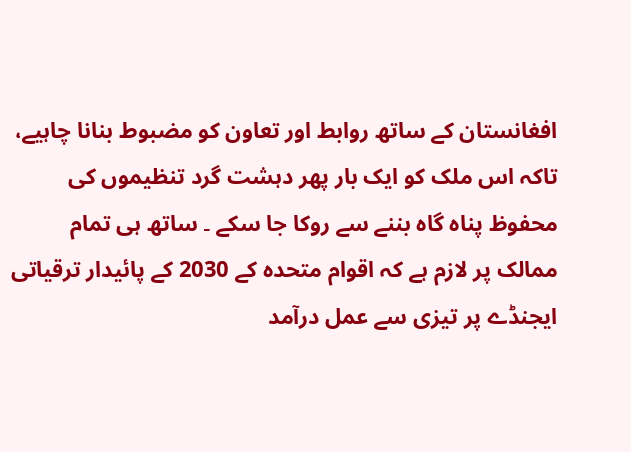افغانستان کے ساتھ روابط اور تعاون کو مضبوط بنانا چاہیے، تاکہ اس ملک کو ایک بار پھر دہشت گرد تنظیموں کی محفوظ پناہ گاہ بننے سے روکا جا سکے ۔ ساتھ ہی تمام ممالک پر لازم ہے کہ اقوام متحدہ کے 2030 کے پائیدار ترقیاتی ایجنڈے پر تیزی سے عمل درآمد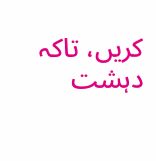کریں، تاکہ دہشت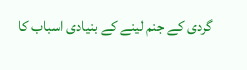گردی کے جنم لینے کے بنیادی اسباب کا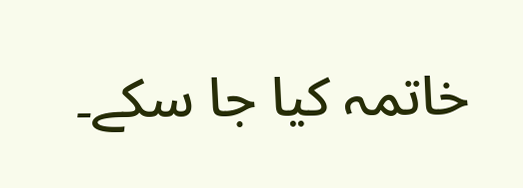خاتمہ کیا جا سکے۔